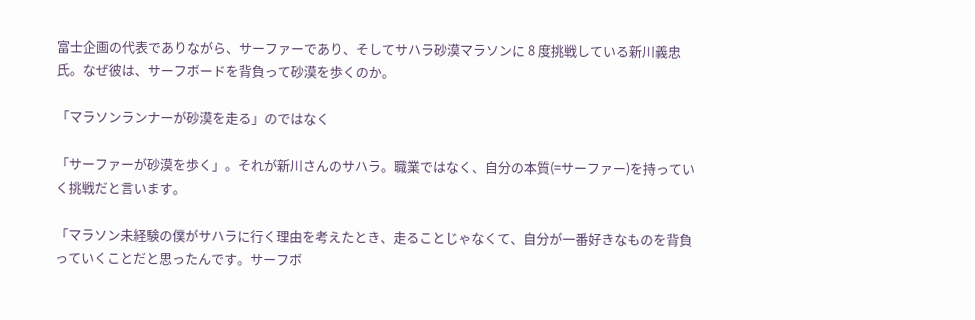富士企画の代表でありながら、サーファーであり、そしてサハラ砂漠マラソンに 8 度挑戦している新川義忠氏。なぜ彼は、サーフボードを背負って砂漠を歩くのか。

「マラソンランナーが砂漠を走る」のではなく

「サーファーが砂漠を歩く」。それが新川さんのサハラ。職業ではなく、自分の本質(=サーファー)を持っていく挑戦だと言います。

「マラソン未経験の僕がサハラに行く理由を考えたとき、走ることじゃなくて、自分が一番好きなものを背負っていくことだと思ったんです。サーフボ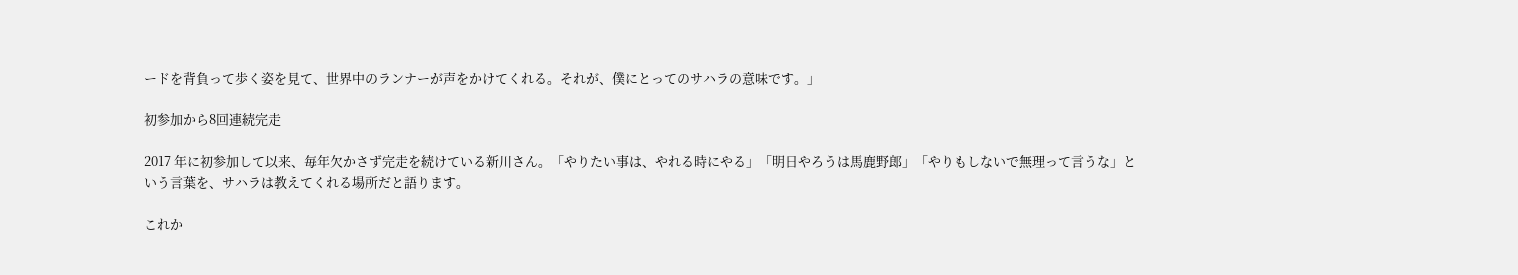ードを背負って歩く姿を見て、世界中のランナーが声をかけてくれる。それが、僕にとってのサハラの意味です。」

初参加から8回連続完走

2017 年に初参加して以来、毎年欠かさず完走を続けている新川さん。「やりたい事は、やれる時にやる」「明日やろうは馬鹿野郎」「やりもしないで無理って言うな」という言葉を、サハラは教えてくれる場所だと語ります。

これか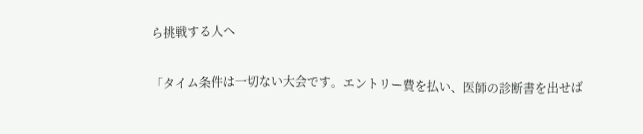ら挑戦する人へ

「タイム条件は一切ない大会です。エントリー費を払い、医師の診断書を出せば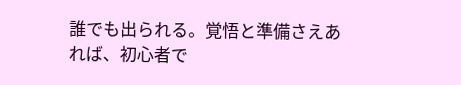誰でも出られる。覚悟と準備さえあれば、初心者で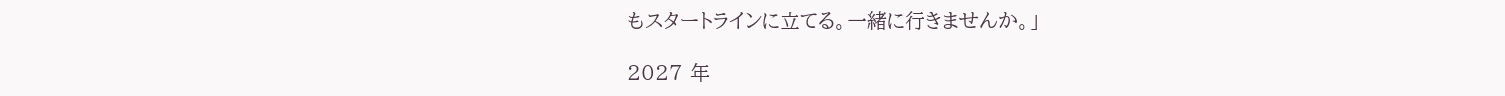もスタートラインに立てる。一緒に行きませんか。」

2027 年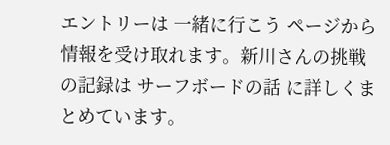エントリーは 一緒に行こう ページから情報を受け取れます。新川さんの挑戦の記録は サーフボードの話 に詳しくまとめています。